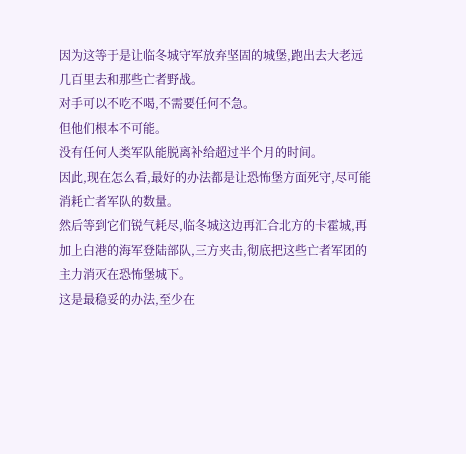因为这等于是让临冬城守军放弃坚固的城堡,跑出去大老远几百里去和那些亡者野战。
对手可以不吃不喝,不需要任何不急。
但他们根本不可能。
没有任何人类军队能脱离补给超过半个月的时间。
因此,现在怎么看,最好的办法都是让恐怖堡方面死守,尽可能消耗亡者军队的数量。
然后等到它们锐气耗尽,临冬城这边再汇合北方的卡霍城,再加上白港的海军登陆部队,三方夹击,彻底把这些亡者军团的主力消灭在恐怖堡城下。
这是最稳妥的办法,至少在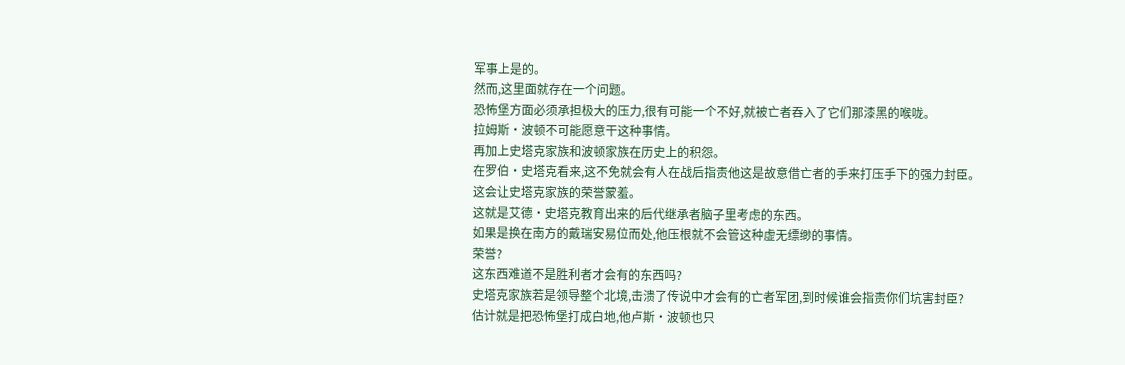军事上是的。
然而,这里面就存在一个问题。
恐怖堡方面必须承担极大的压力,很有可能一个不好,就被亡者吞入了它们那漆黑的喉咙。
拉姆斯·波顿不可能愿意干这种事情。
再加上史塔克家族和波顿家族在历史上的积怨。
在罗伯·史塔克看来,这不免就会有人在战后指责他这是故意借亡者的手来打压手下的强力封臣。
这会让史塔克家族的荣誉蒙羞。
这就是艾德·史塔克教育出来的后代继承者脑子里考虑的东西。
如果是换在南方的戴瑞安易位而处,他压根就不会管这种虚无缥缈的事情。
荣誉?
这东西难道不是胜利者才会有的东西吗?
史塔克家族若是领导整个北境,击溃了传说中才会有的亡者军团,到时候谁会指责你们坑害封臣?
估计就是把恐怖堡打成白地,他卢斯·波顿也只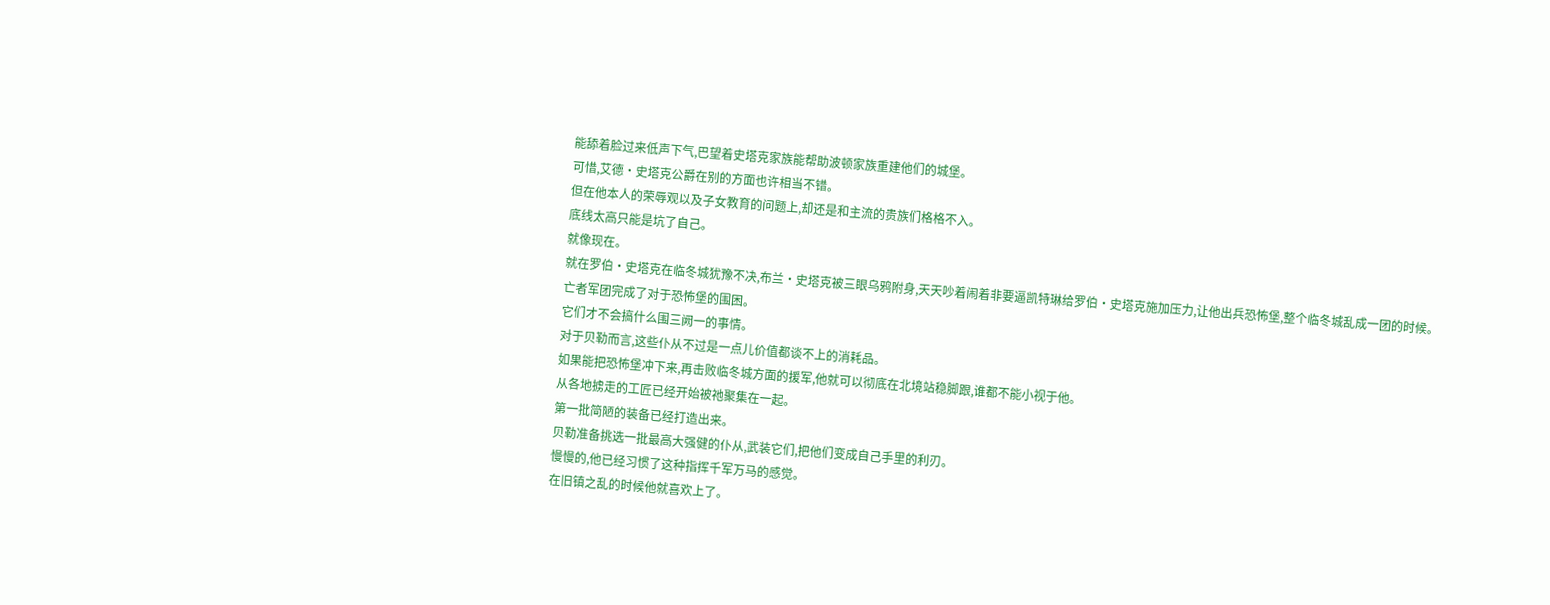能舔着脸过来低声下气,巴望着史塔克家族能帮助波顿家族重建他们的城堡。
可惜,艾德·史塔克公爵在别的方面也许相当不错。
但在他本人的荣辱观以及子女教育的问题上,却还是和主流的贵族们格格不入。
底线太高只能是坑了自己。
就像现在。
就在罗伯·史塔克在临冬城犹豫不决,布兰·史塔克被三眼乌鸦附身,天天吵着闹着非要逼凯特琳给罗伯·史塔克施加压力,让他出兵恐怖堡,整个临冬城乱成一团的时候。
亡者军团完成了对于恐怖堡的围困。
它们才不会搞什么围三阙一的事情。
对于贝勒而言,这些仆从不过是一点儿价值都谈不上的消耗品。
如果能把恐怖堡冲下来,再击败临冬城方面的援军,他就可以彻底在北境站稳脚跟,谁都不能小视于他。
从各地掳走的工匠已经开始被祂聚集在一起。
第一批简陋的装备已经打造出来。
贝勒准备挑选一批最高大强健的仆从,武装它们,把他们变成自己手里的利刃。
慢慢的,他已经习惯了这种指挥千军万马的感觉。
在旧镇之乱的时候他就喜欢上了。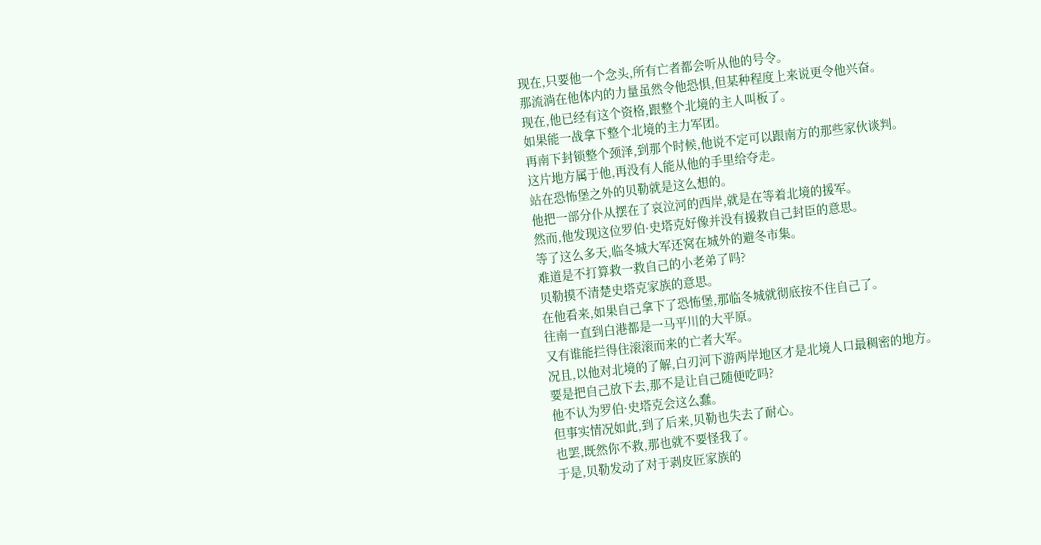现在,只要他一个念头,所有亡者都会听从他的号令。
那流淌在他体内的力量虽然令他恐惧,但某种程度上来说更令他兴奋。
现在,他已经有这个资格,跟整个北境的主人叫板了。
如果能一战拿下整个北境的主力军团。
再南下封锁整个颈泽,到那个时候,他说不定可以跟南方的那些家伙谈判。
这片地方属于他,再没有人能从他的手里给夺走。
站在恐怖堡之外的贝勒就是这么想的。
他把一部分仆从摆在了哀泣河的西岸,就是在等着北境的援军。
然而,他发现这位罗伯·史塔克好像并没有援救自己封臣的意思。
等了这么多天,临冬城大军还窝在城外的避冬市集。
难道是不打算救一救自己的小老弟了吗?
贝勒摸不清楚史塔克家族的意思。
在他看来,如果自己拿下了恐怖堡,那临冬城就彻底按不住自己了。
往南一直到白港都是一马平川的大平原。
又有谁能拦得住滚滚而来的亡者大军。
况且,以他对北境的了解,白刃河下游两岸地区才是北境人口最稠密的地方。
要是把自己放下去,那不是让自己随便吃吗?
他不认为罗伯·史塔克会这么蠢。
但事实情况如此,到了后来,贝勒也失去了耐心。
也罢,既然你不救,那也就不要怪我了。
于是,贝勒发动了对于剥皮匠家族的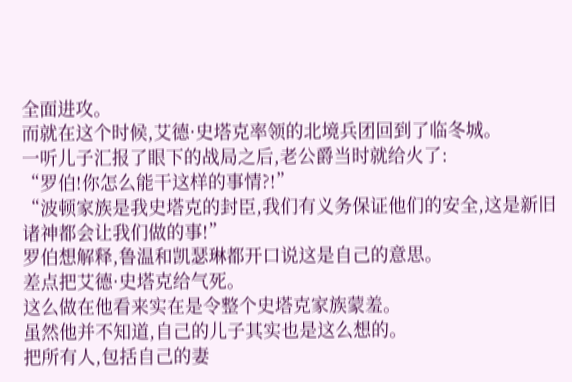全面进攻。
而就在这个时候,艾德·史塔克率领的北境兵团回到了临冬城。
一听儿子汇报了眼下的战局之后,老公爵当时就给火了:
“罗伯!你怎么能干这样的事情?!”
“波顿家族是我史塔克的封臣,我们有义务保证他们的安全,这是新旧诸神都会让我们做的事!”
罗伯想解释,鲁温和凯瑟琳都开口说这是自己的意思。
差点把艾德·史塔克给气死。
这么做在他看来实在是令整个史塔克家族蒙羞。
虽然他并不知道,自己的儿子其实也是这么想的。
把所有人,包括自己的妻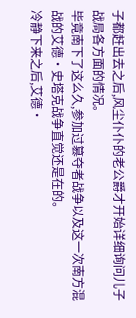子都赶出去之后,风尘仆仆的老公爵才开始详细询问儿子战局各方面的情况。
毕竟南下了这么久,参加过篡夺者战争以及这一次南方混战的艾德·史塔克战争直觉还是在的。
冷静下来之后,艾德·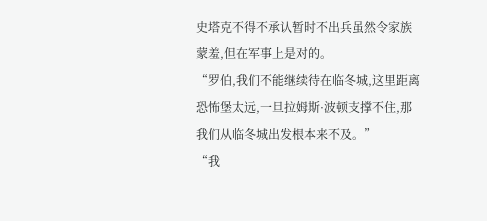史塔克不得不承认暂时不出兵虽然令家族蒙羞,但在军事上是对的。
“罗伯,我们不能继续待在临冬城,这里距离恐怖堡太远,一旦拉姆斯·波顿支撑不住,那我们从临冬城出发根本来不及。”
“我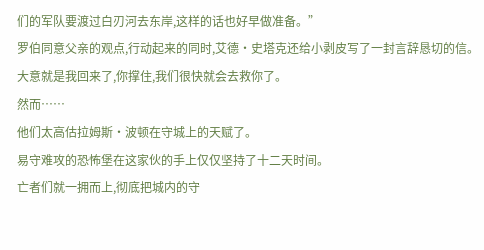们的军队要渡过白刃河去东岸,这样的话也好早做准备。”
罗伯同意父亲的观点,行动起来的同时,艾德·史塔克还给小剥皮写了一封言辞恳切的信。
大意就是我回来了,你撑住,我们很快就会去救你了。
然而……
他们太高估拉姆斯·波顿在守城上的天赋了。
易守难攻的恐怖堡在这家伙的手上仅仅坚持了十二天时间。
亡者们就一拥而上,彻底把城内的守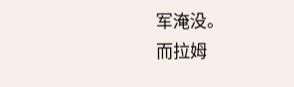军淹没。
而拉姆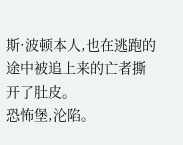斯·波顿本人,也在逃跑的途中被追上来的亡者撕开了肚皮。
恐怖堡,沦陷。